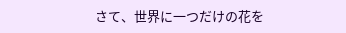さて、世界に一つだけの花を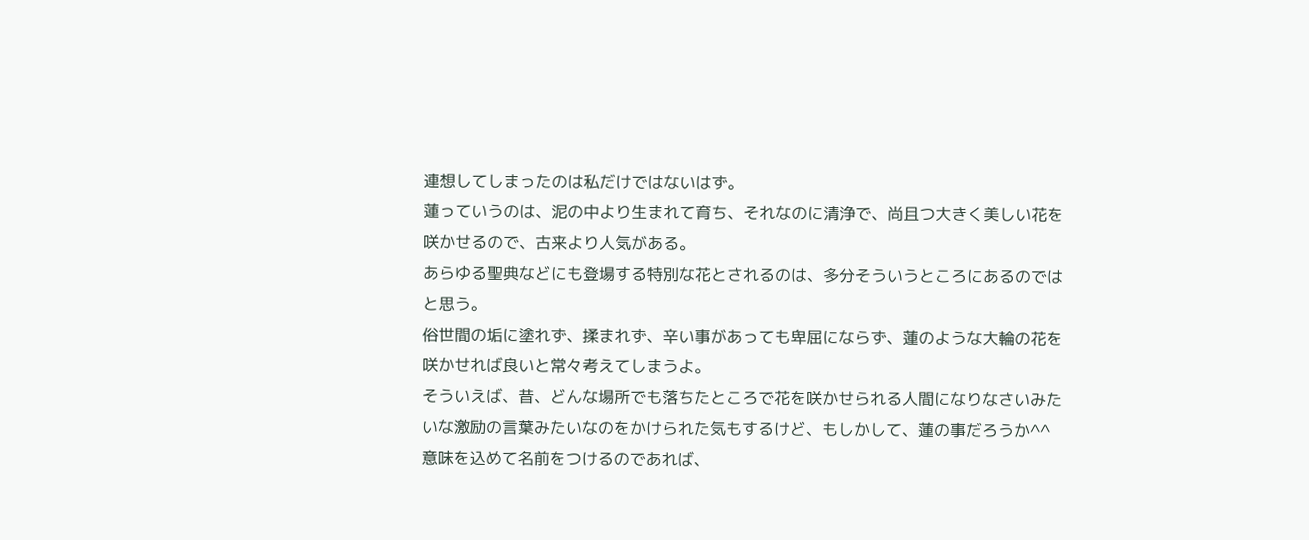連想してしまったのは私だけではないはず。
蓮っていうのは、泥の中より生まれて育ち、それなのに清浄で、尚且つ大きく美しい花を咲かせるので、古来より人気がある。
あらゆる聖典などにも登場する特別な花とされるのは、多分そういうところにあるのではと思う。
俗世間の垢に塗れず、揉まれず、辛い事があっても卑屈にならず、蓮のような大輪の花を咲かせれば良いと常々考えてしまうよ。
そういえば、昔、どんな場所でも落ちたところで花を咲かせられる人間になりなさいみたいな激励の言葉みたいなのをかけられた気もするけど、もしかして、蓮の事だろうか^^
意味を込めて名前をつけるのであれば、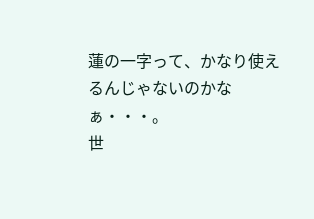蓮の一字って、かなり使えるんじゃないのかなぁ・・・。
世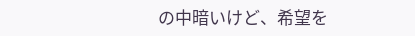の中暗いけど、希望を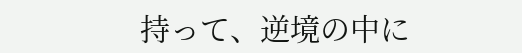持って、逆境の中に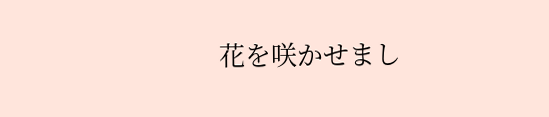花を咲かせまし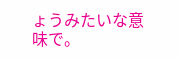ょうみたいな意味で。